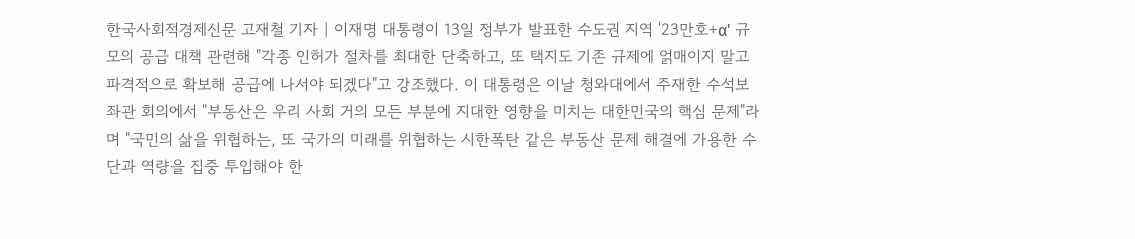한국사회적경제신문 고재철 기자 | 이재명 대통령이 13일 정부가 발표한 수도권 지역 '23만호+α' 규모의 공급 대책 관련해 "각종 인허가 절차를 최대한 단축하고, 또 택지도 기존 규제에 얽매이지 말고 파격적으로 확보해 공급에 나서야 되겠다"고 강조했다. 이 대통령은 이날 청와대에서 주재한 수석보좌관 회의에서 "부동산은 우리 사회 거의 모든 부분에 지대한 영향을 미치는 대한민국의 핵심 문제"라며 "국민의 삶을 위협하는, 또 국가의 미래를 위협하는 시한폭탄 같은 부동산 문제 해결에 가용한 수단과 역량을 집중 투입해야 한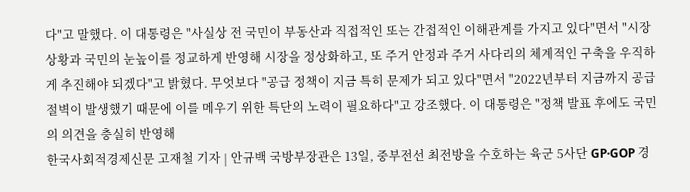다"고 말했다. 이 대통령은 "사실상 전 국민이 부동산과 직접적인 또는 간접적인 이해관계를 가지고 있다"면서 "시장 상황과 국민의 눈높이를 정교하게 반영해 시장을 정상화하고, 또 주거 안정과 주거 사다리의 체계적인 구축을 우직하게 추진해야 되겠다"고 밝혔다. 무엇보다 "공급 정책이 지금 특히 문제가 되고 있다"면서 "2022년부터 지금까지 공급 절벽이 발생했기 때문에 이를 메우기 위한 특단의 노력이 필요하다"고 강조했다. 이 대통령은 "정책 발표 후에도 국민의 의견을 충실히 반영해
한국사회적경제신문 고재철 기자 | 안규백 국방부장관은 13일, 중부전선 최전방을 수호하는 육군 5사단 GP·GOP 경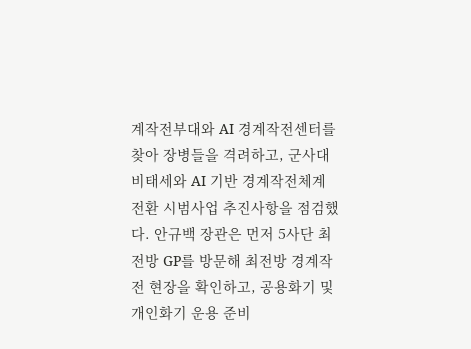계작전부대와 AI 경계작전센터를 찾아 장병들을 격려하고, 군사대비태세와 AI 기반 경계작전체계 전환 시범사업 추진사항을 점검했다. 안규백 장관은 먼저 5사단 최전방 GP를 방문해 최전방 경계작전 현장을 확인하고, 공용화기 및 개인화기 운용 준비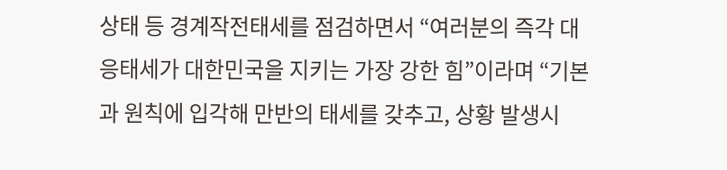상태 등 경계작전태세를 점검하면서 “여러분의 즉각 대응태세가 대한민국을 지키는 가장 강한 힘”이라며 “기본과 원칙에 입각해 만반의 태세를 갖추고, 상황 발생시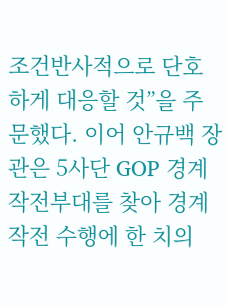조건반사적으로 단호하게 대응할 것”을 주문했다. 이어 안규백 장관은 5사단 GOP 경계작전부대를 찾아 경계작전 수행에 한 치의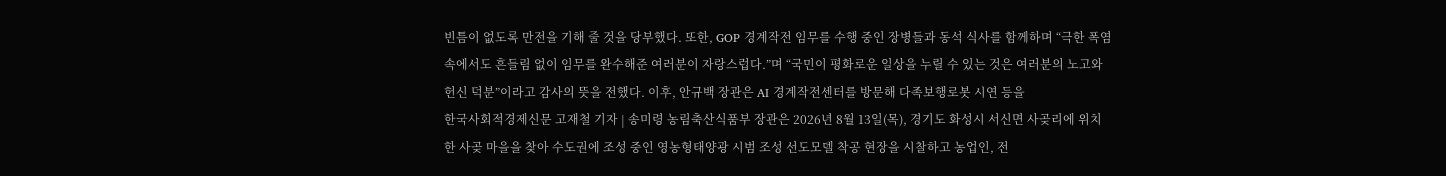빈틈이 없도록 만전을 기해 줄 것을 당부했다. 또한, GOP 경계작전 임무를 수행 중인 장병들과 동석 식사를 함께하며 “극한 폭염 속에서도 흔들림 없이 임무를 완수해준 여러분이 자랑스럽다.”며 “국민이 평화로운 일상을 누릴 수 있는 것은 여러분의 노고와 헌신 덕분”이라고 감사의 뜻을 전했다. 이후, 안규백 장관은 AI 경계작전센터를 방문해 다족보행로봇 시연 등을
한국사회적경제신문 고재철 기자 | 송미령 농림축산식품부 장관은 2026년 8월 13일(목), 경기도 화성시 서신면 사곶리에 위치한 사곶 마을을 찾아 수도권에 조성 중인 영농형태양광 시범 조성 선도모델 착공 현장을 시찰하고 농업인, 전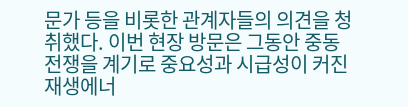문가 등을 비롯한 관계자들의 의견을 청취했다. 이번 현장 방문은 그동안 중동전쟁을 계기로 중요성과 시급성이 커진 재생에너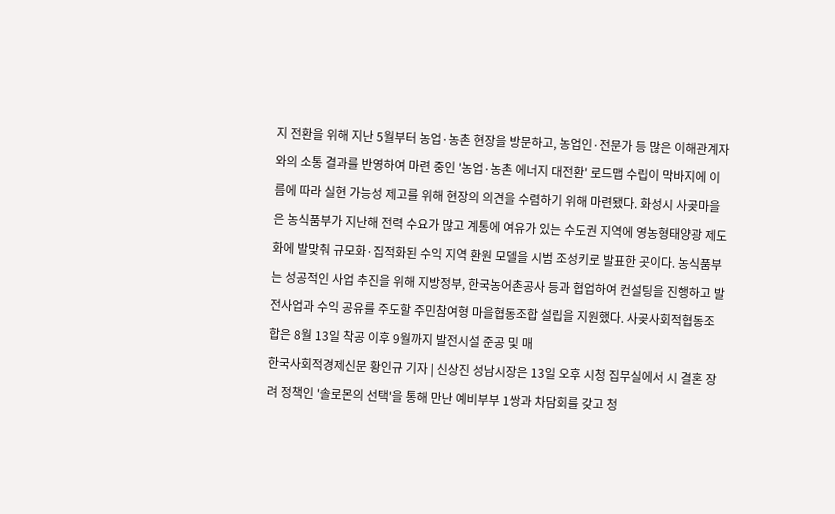지 전환을 위해 지난 5월부터 농업·농촌 현장을 방문하고, 농업인·전문가 등 많은 이해관계자와의 소통 결과를 반영하여 마련 중인 '농업·농촌 에너지 대전환' 로드맵 수립이 막바지에 이름에 따라 실현 가능성 제고를 위해 현장의 의견을 수렴하기 위해 마련됐다. 화성시 사곶마을은 농식품부가 지난해 전력 수요가 많고 계통에 여유가 있는 수도권 지역에 영농형태양광 제도화에 발맞춰 규모화·집적화된 수익 지역 환원 모델을 시범 조성키로 발표한 곳이다. 농식품부는 성공적인 사업 추진을 위해 지방정부, 한국농어촌공사 등과 협업하여 컨설팅을 진행하고 발전사업과 수익 공유를 주도할 주민참여형 마을협동조합 설립을 지원했다. 사곶사회적협동조합은 8월 13일 착공 이후 9월까지 발전시설 준공 및 매
한국사회적경제신문 황인규 기자 | 신상진 성남시장은 13일 오후 시청 집무실에서 시 결혼 장려 정책인 '솔로몬의 선택'을 통해 만난 예비부부 1쌍과 차담회를 갖고 청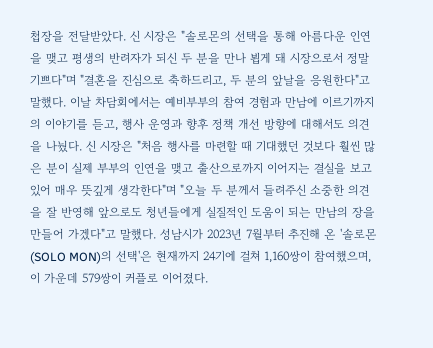첩장을 전달받았다. 신 시장은 "솔로몬의 선택을 통해 아름다운 인연을 맺고 평생의 반려자가 되신 두 분을 만나 뵙게 돼 시장으로서 정말 기쁘다"며 "결혼을 진심으로 축하드리고, 두 분의 앞날을 응원한다"고 말했다. 이날 차담회에서는 예비부부의 참여 경험과 만남에 이르기까지의 이야기를 듣고, 행사 운영과 향후 정책 개선 방향에 대해서도 의견을 나눴다. 신 시장은 "처음 행사를 마련할 때 기대했던 것보다 훨씬 많은 분이 실제 부부의 인연을 맺고 출산으로까지 이어지는 결실을 보고 있어 매우 뜻깊게 생각한다"며 "오늘 두 분께서 들려주신 소중한 의견을 잘 반영해 앞으로도 청년들에게 실질적인 도움이 되는 만남의 장을 만들어 가겠다"고 말했다. 성남시가 2023년 7월부터 추진해 온 '솔로몬(SOLO MON)의 선택'은 현재까지 24기에 걸쳐 1,160쌍이 참여했으며, 이 가운데 579쌍이 커플로 이어졌다.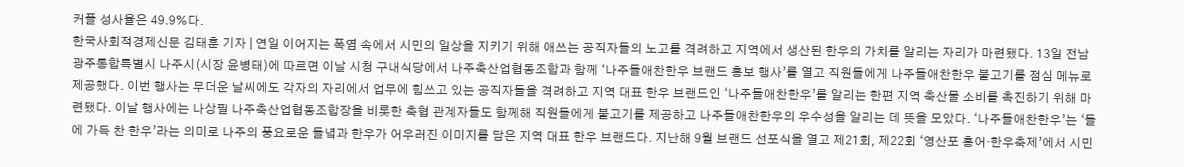커플 성사율은 49.9%다.
한국사회적경제신문 김태훈 기자 | 연일 이어지는 폭염 속에서 시민의 일상을 지키기 위해 애쓰는 공직자들의 노고를 격려하고 지역에서 생산된 한우의 가치를 알리는 자리가 마련됐다. 13일 전남광주통합특별시 나주시(시장 윤병태)에 따르면 이날 시청 구내식당에서 나주축산업협동조합과 함께 ‘나주들애찬한우 브랜드 홍보 행사’를 열고 직원들에게 나주들애찬한우 불고기를 점심 메뉴로 제공했다. 이번 행사는 무더운 날씨에도 각자의 자리에서 업무에 힘쓰고 있는 공직자들을 격려하고 지역 대표 한우 브랜드인 ‘나주들애찬한우’를 알리는 한편 지역 축산물 소비를 촉진하기 위해 마련됐다. 이날 행사에는 나상필 나주축산업협동조합장을 비롯한 축협 관계자들도 함께해 직원들에게 불고기를 제공하고 나주들애찬한우의 우수성을 알리는 데 뜻을 모았다. ‘나주들애찬한우’는 ‘들에 가득 찬 한우’라는 의미로 나주의 풍요로운 들녘과 한우가 어우러진 이미지를 담은 지역 대표 한우 브랜드다. 지난해 9월 브랜드 선포식을 열고 제21회, 제22회 ‘영산포 홍어·한우축제’에서 시민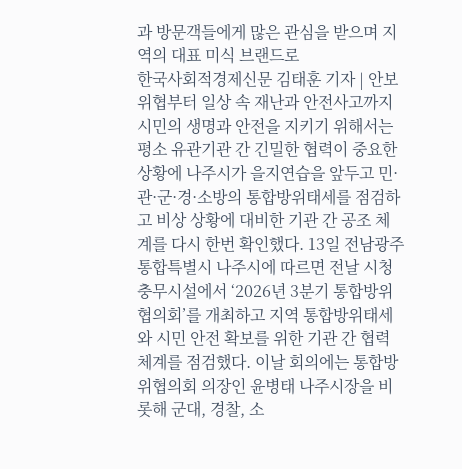과 방문객들에게 많은 관심을 받으며 지역의 대표 미식 브랜드로
한국사회적경제신문 김태훈 기자 | 안보 위협부터 일상 속 재난과 안전사고까지 시민의 생명과 안전을 지키기 위해서는 평소 유관기관 간 긴밀한 협력이 중요한 상황에 나주시가 을지연습을 앞두고 민·관·군·경·소방의 통합방위태세를 점검하고 비상 상황에 대비한 기관 간 공조 체계를 다시 한번 확인했다. 13일 전남광주통합특별시 나주시에 따르면 전날 시청 충무시설에서 ‘2026년 3분기 통합방위협의회’를 개최하고 지역 통합방위태세와 시민 안전 확보를 위한 기관 간 협력체계를 점검했다. 이날 회의에는 통합방위협의회 의장인 윤병태 나주시장을 비롯해 군대, 경찰, 소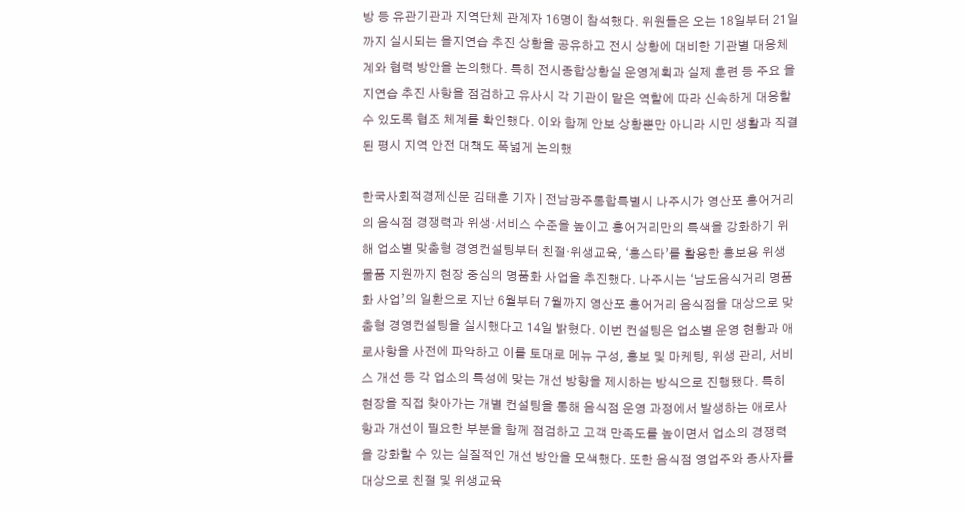방 등 유관기관과 지역단체 관계자 16명이 참석했다. 위원들은 오는 18일부터 21일까지 실시되는 을지연습 추진 상황을 공유하고 전시 상황에 대비한 기관별 대응체계와 협력 방안을 논의했다. 특히 전시종합상황실 운영계획과 실제 훈련 등 주요 을지연습 추진 사항을 점검하고 유사시 각 기관이 맡은 역할에 따라 신속하게 대응할 수 있도록 협조 체계를 확인했다. 이와 함께 안보 상황뿐만 아니라 시민 생활과 직결된 평시 지역 안전 대책도 폭넓게 논의했

한국사회적경제신문 김태훈 기자 | 전남광주통합특별시 나주시가 영산포 홍어거리의 음식점 경쟁력과 위생·서비스 수준을 높이고 홍어거리만의 특색을 강화하기 위해 업소별 맞춤형 경영컨설팅부터 친절·위생교육, ‘홍스타’를 활용한 홍보용 위생 물품 지원까지 현장 중심의 명품화 사업을 추진했다. 나주시는 ‘남도음식거리 명품화 사업’의 일환으로 지난 6월부터 7월까지 영산포 홍어거리 음식점을 대상으로 맞춤형 경영컨설팅을 실시했다고 14일 밝혔다. 이번 컨설팅은 업소별 운영 현황과 애로사항을 사전에 파악하고 이를 토대로 메뉴 구성, 홍보 및 마케팅, 위생 관리, 서비스 개선 등 각 업소의 특성에 맞는 개선 방향을 제시하는 방식으로 진행됐다. 특히 현장을 직접 찾아가는 개별 컨설팅을 통해 음식점 운영 과정에서 발생하는 애로사항과 개선이 필요한 부분을 함께 점검하고 고객 만족도를 높이면서 업소의 경쟁력을 강화할 수 있는 실질적인 개선 방안을 모색했다. 또한 음식점 영업주와 종사자를 대상으로 친절 및 위생교육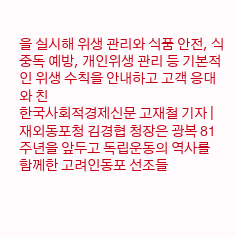을 실시해 위생 관리와 식품 안전, 식중독 예방, 개인위생 관리 등 기본적인 위생 수칙을 안내하고 고객 응대와 친
한국사회적경제신문 고재철 기자 | 재외동포청 김경협 청장은 광복 81주년을 앞두고 독립운동의 역사를 함께한 고려인동포 선조들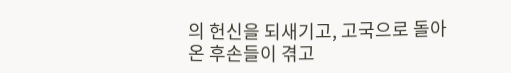의 헌신을 되새기고, 고국으로 돌아온 후손들이 겪고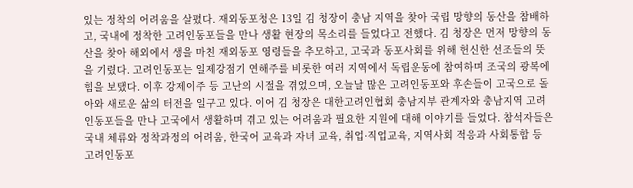있는 정착의 어려움을 살폈다. 재외동포청은 13일 김 청장이 충남 지역을 찾아 국립 망향의 동산을 참배하고, 국내에 정착한 고려인동포들을 만나 생활 현장의 목소리를 들었다고 전했다. 김 청장은 먼저 망향의 동산을 찾아 해외에서 생을 마친 재외동포 영령들을 추모하고, 고국과 동포사회를 위해 헌신한 선조들의 뜻을 기렸다. 고려인동포는 일제강점기 연해주를 비롯한 여러 지역에서 독립운동에 참여하며 조국의 광복에 힘을 보탰다. 이후 강제이주 등 고난의 시절을 겪었으며, 오늘날 많은 고려인동포와 후손들이 고국으로 돌아와 새로운 삶의 터전을 일구고 있다. 이어 김 청장은 대한고려인협회 충남지부 관계자와 충남지역 고려인동포들을 만나 고국에서 생활하며 겪고 있는 어려움과 필요한 지원에 대해 이야기를 들었다. 참석자들은 국내 체류와 정착과정의 어려움, 한국어 교육과 자녀 교육, 취업·직업교육, 지역사회 적응과 사회통합 등 고려인동포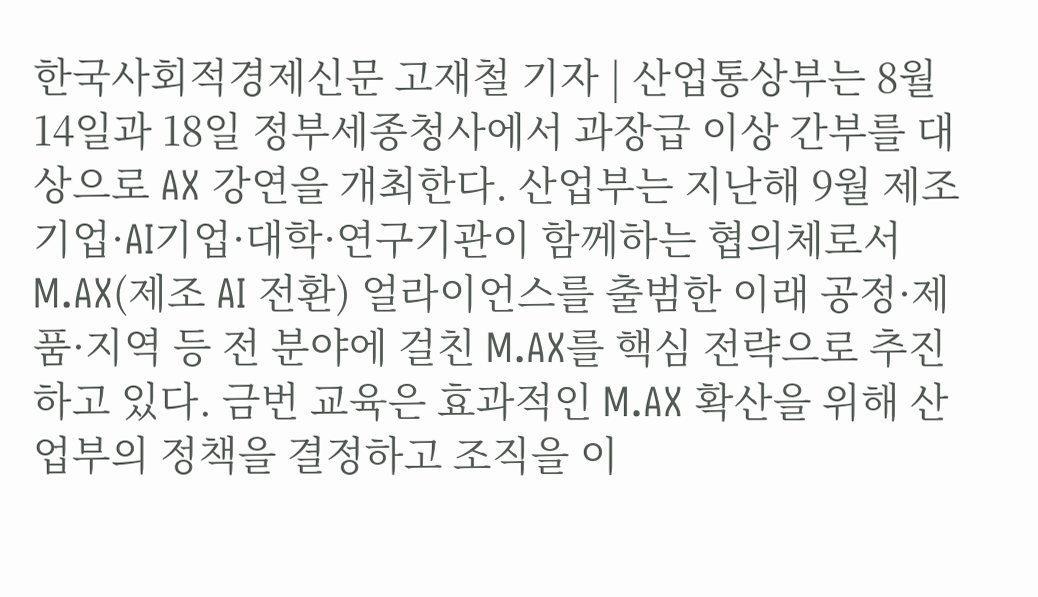한국사회적경제신문 고재철 기자 | 산업통상부는 8월 14일과 18일 정부세종청사에서 과장급 이상 간부를 대상으로 AX 강연을 개최한다. 산업부는 지난해 9월 제조기업·AI기업·대학·연구기관이 함께하는 협의체로서 M.AX(제조 AI 전환) 얼라이언스를 출범한 이래 공정·제품·지역 등 전 분야에 걸친 M.AX를 핵심 전략으로 추진하고 있다. 금번 교육은 효과적인 M.AX 확산을 위해 산업부의 정책을 결정하고 조직을 이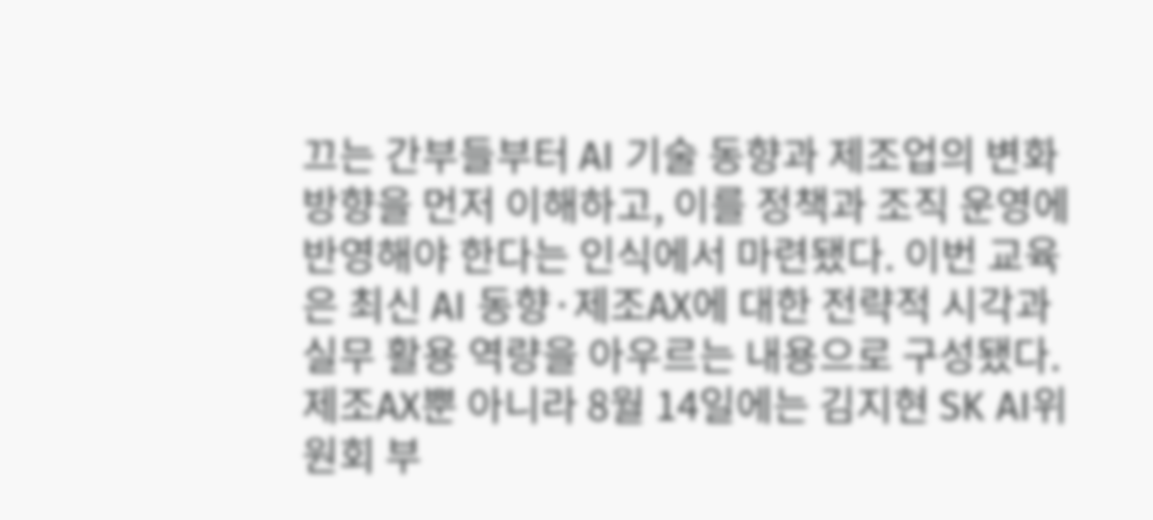끄는 간부들부터 AI 기술 동향과 제조업의 변화 방향을 먼저 이해하고, 이를 정책과 조직 운영에 반영해야 한다는 인식에서 마련됐다. 이번 교육은 최신 AI 동향·제조AX에 대한 전략적 시각과 실무 활용 역량을 아우르는 내용으로 구성됐다. 제조AX뿐 아니라 8월 14일에는 김지현 SK AI위원회 부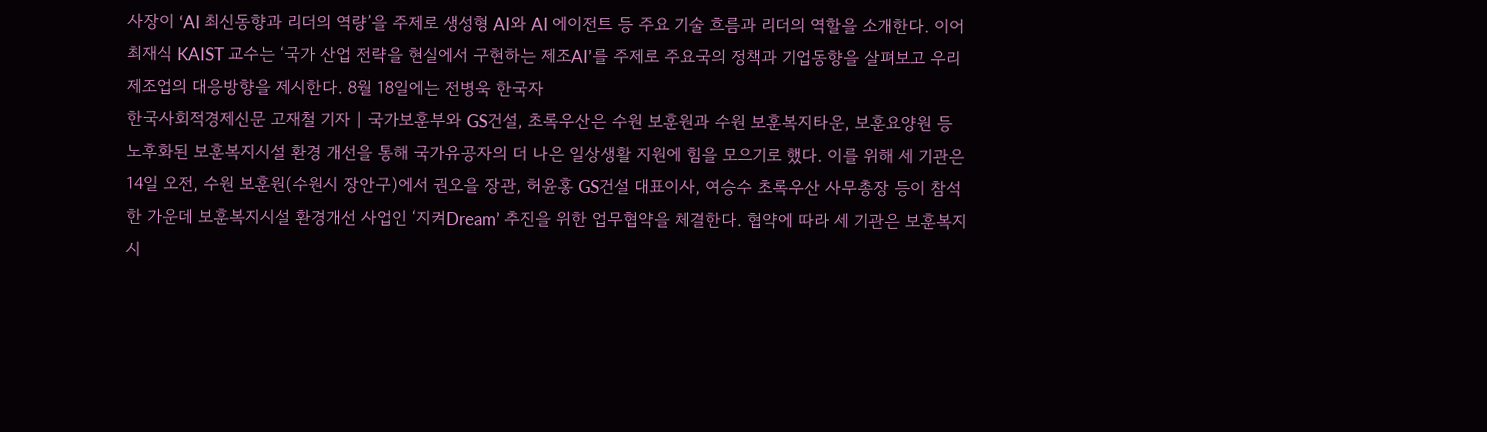사장이 ‘AI 최신동향과 리더의 역량’을 주제로 생성형 AI와 AI 에이전트 등 주요 기술 흐름과 리더의 역할을 소개한다. 이어 최재식 KAIST 교수는 ‘국가 산업 전략을 현실에서 구현하는 제조AI’를 주제로 주요국의 정책과 기업동향을 살펴보고 우리 제조업의 대응방향을 제시한다. 8월 18일에는 전병욱 한국자
한국사회적경제신문 고재철 기자 | 국가보훈부와 GS건설, 초록우산은 수원 보훈원과 수원 보훈복지타운, 보훈요양원 등 노후화된 보훈복지시설 환경 개선을 통해 국가유공자의 더 나은 일상생활 지원에 힘을 모으기로 했다. 이를 위해 세 기관은 14일 오전, 수원 보훈원(수원시 장안구)에서 권오을 장관, 허윤홍 GS건설 대표이사, 여승수 초록우산 사무총장 등이 참석한 가운데 보훈복지시설 환경개선 사업인 ‘지켜Dream’ 추진을 위한 업무협약을 체결한다. 협약에 따라 세 기관은 보훈복지시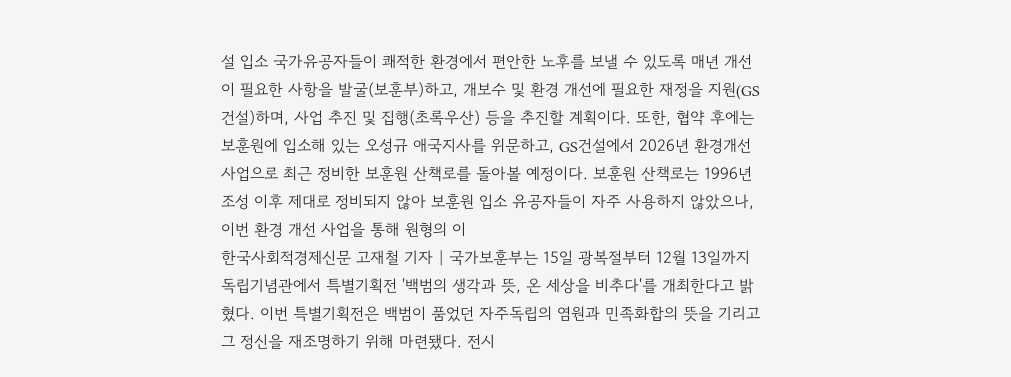설 입소 국가유공자들이 쾌적한 환경에서 편안한 노후를 보낼 수 있도록 매년 개선이 필요한 사항을 발굴(보훈부)하고, 개보수 및 환경 개선에 필요한 재정을 지원(GS건설)하며, 사업 추진 및 집행(초록우산) 등을 추진할 계획이다. 또한, 협약 후에는 보훈원에 입소해 있는 오성규 애국지사를 위문하고, GS건설에서 2026년 환경개선 사업으로 최근 정비한 보훈원 산책로를 돌아볼 예정이다. 보훈원 산책로는 1996년 조성 이후 제대로 정비되지 않아 보훈원 입소 유공자들이 자주 사용하지 않았으나, 이번 환경 개선 사업을 통해 원형의 이
한국사회적경제신문 고재철 기자 | 국가보훈부는 15일 광복절부터 12월 13일까지 독립기념관에서 특별기획전 '백범의 생각과 뜻, 온 세상을 비추다'를 개최한다고 밝혔다. 이번 특별기획전은 백범이 품었던 자주독립의 염원과 민족화합의 뜻을 기리고 그 정신을 재조명하기 위해 마련됐다. 전시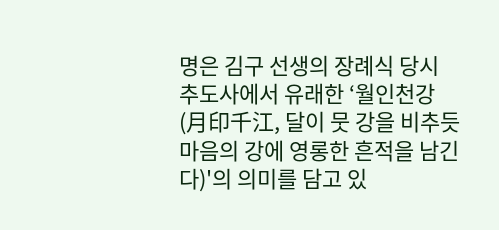명은 김구 선생의 장례식 당시 추도사에서 유래한 ‘월인천강(月印千江, 달이 뭇 강을 비추듯 마음의 강에 영롱한 흔적을 남긴다)'의 의미를 담고 있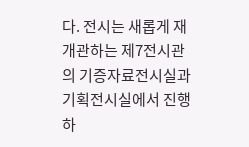다. 전시는 새롭게 재개관하는 제7전시관의 기증자료전시실과 기획전시실에서 진행하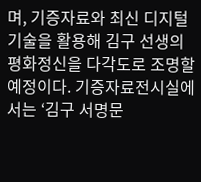며, 기증자료와 최신 디지털 기술을 활용해 김구 선생의 평화정신을 다각도로 조명할 예정이다. 기증자료전시실에서는 ‘김구 서명문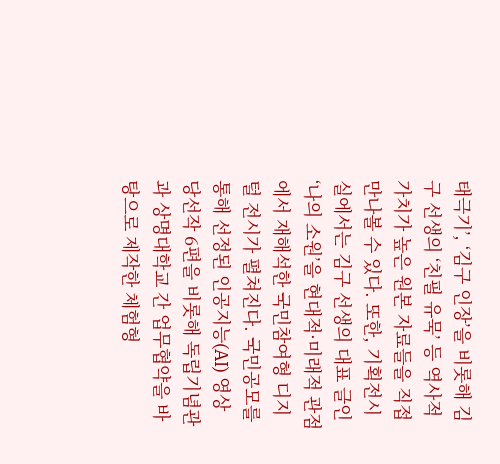태극기’, ‘김구 인장’을 비롯해 김구 선생의 ‘친필 유묵’ 등 역사적 가치가 높은 원본 자료들을 직접 만나볼 수 있다. 또한, 기획전시실에서는 김구 선생의 대표 글인 ‘나의 소원’을 현대적·미래적 관점에서 재해석한 국민참여형 디지털 전시가 펼쳐진다. 국민공모를 통해 선정된 인공지능(AI) 영상 당선작 6편을 비롯해 독립기념관과 상명대학교 간 업무협약을 바탕으로 제작한 체험형